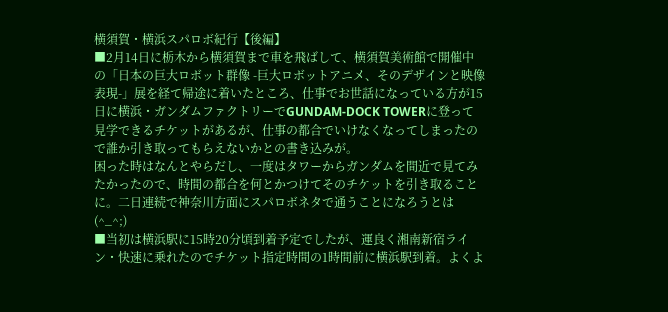横須賀・横浜スパロボ紀行【後編】
■2月14日に栃木から横須賀まで車を飛ばして、横須賀美術館で開催中の「日本の巨大ロボット群像 -巨大ロボットアニメ、そのデザインと映像表現-」展を経て帰途に着いたところ、仕事でお世話になっている方が15日に横浜・ガンダムファクトリーでGUNDAM-DOCK TOWERに登って見学できるチケットがあるが、仕事の都合でいけなくなってしまったので誰か引き取ってもらえないかとの書き込みが。
困った時はなんとやらだし、一度はタワーからガンダムを間近で見てみたかったので、時間の都合を何とかつけてそのチケットを引き取ることに。二日連続で神奈川方面にスパロボネタで通うことになろうとは(^_^;)
■当初は横浜駅に15時20分頃到着予定でしたが、運良く湘南新宿ライン・快速に乗れたのでチケット指定時間の1時間前に横浜駅到着。よくよ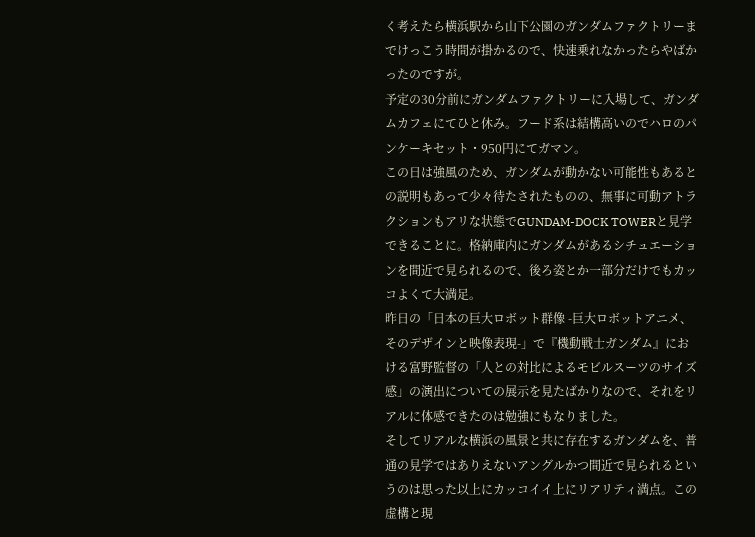く考えたら横浜駅から山下公園のガンダムファクトリーまでけっこう時間が掛かるので、快速乗れなかったらやばかったのですが。
予定の30分前にガンダムファクトリーに入場して、ガンダムカフェにてひと休み。フード系は結構高いのでハロのパンケーキセット・950円にてガマン。
この日は強風のため、ガンダムが動かない可能性もあるとの説明もあって少々待たされたものの、無事に可動アトラクションもアリな状態でGUNDAM-DOCK TOWERと見学できることに。格納庫内にガンダムがあるシチュエーションを間近で見られるので、後ろ姿とか一部分だけでもカッコよくて大満足。
昨日の「日本の巨大ロボット群像 -巨大ロボットアニメ、そのデザインと映像表現-」で『機動戦士ガンダム』における富野監督の「人との対比によるモビルスーツのサイズ感」の演出についての展示を見たばかりなので、それをリアルに体感できたのは勉強にもなりました。
そしてリアルな横浜の風景と共に存在するガンダムを、普通の見学ではありえないアングルかつ間近で見られるというのは思った以上にカッコイイ上にリアリティ満点。この虚構と現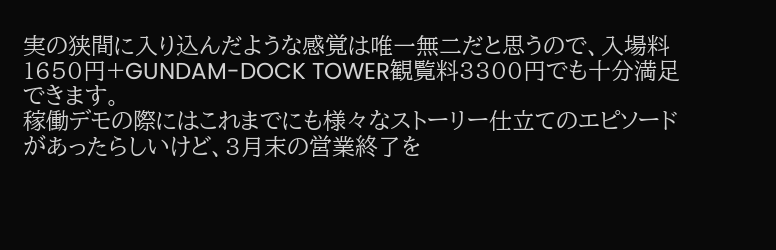実の狭間に入り込んだような感覚は唯一無二だと思うので、入場料1650円+GUNDAM-DOCK TOWER観覧料3300円でも十分満足できます。
稼働デモの際にはこれまでにも様々なストーリー仕立てのエピソードがあったらしいけど、3月末の営業終了を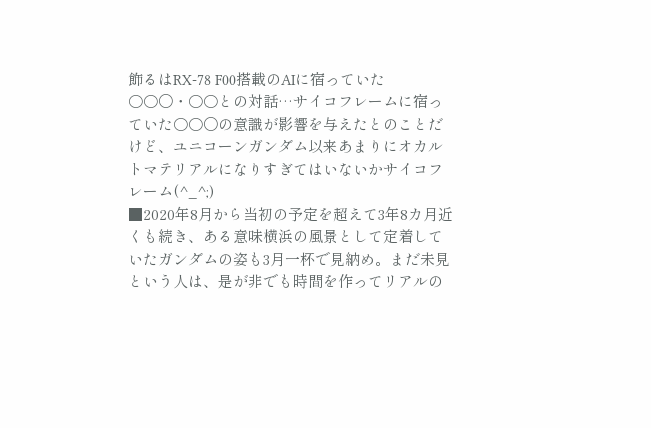飾るはRX-78 F00搭載のAIに宿っていた○○〇・○○との対話…サイコフレームに宿っていた○○〇の意識が影響を与えたとのことだけど、ユニコーンガンダム以来あまりにオカルトマテリアルになりすぎてはいないかサイコフレーム(^_^;)
■2020年8月から当初の予定を超えて3年8カ月近くも続き、ある意味横浜の風景として定着していたガンダムの姿も3月一杯で見納め。まだ未見という人は、是が非でも時間を作ってリアルの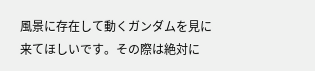風景に存在して動くガンダムを見に来てほしいです。その際は絶対に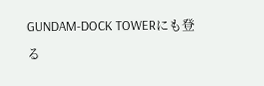GUNDAM-DOCK TOWERにも登る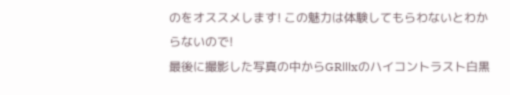のをオススメします! この魅力は体験してもらわないとわからないので!
最後に撮影した写真の中からGRⅢxのハイコントラスト白黒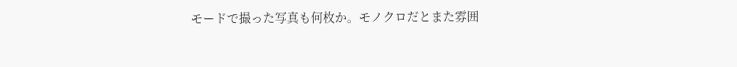モードで撮った写真も何枚か。モノクロだとまた雰囲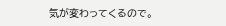気が変わってくるので。